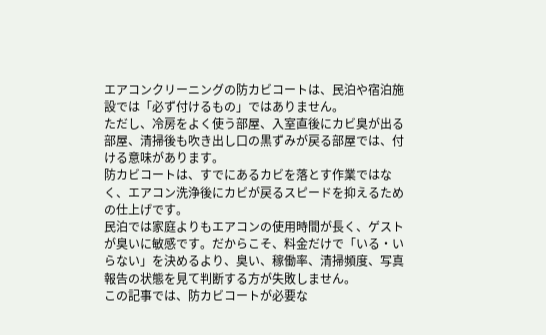エアコンクリーニングの防カビコートは、民泊や宿泊施設では「必ず付けるもの」ではありません。
ただし、冷房をよく使う部屋、入室直後にカビ臭が出る部屋、清掃後も吹き出し口の黒ずみが戻る部屋では、付ける意味があります。
防カビコートは、すでにあるカビを落とす作業ではなく、エアコン洗浄後にカビが戻るスピードを抑えるための仕上げです。
民泊では家庭よりもエアコンの使用時間が長く、ゲストが臭いに敏感です。だからこそ、料金だけで「いる・いらない」を決めるより、臭い、稼働率、清掃頻度、写真報告の状態を見て判断する方が失敗しません。
この記事では、防カビコートが必要な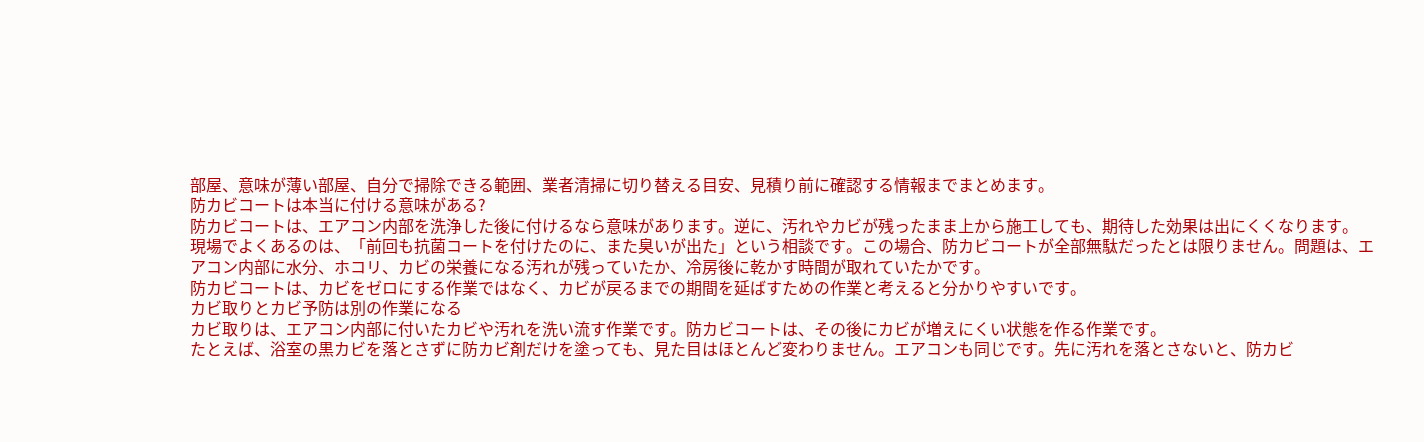部屋、意味が薄い部屋、自分で掃除できる範囲、業者清掃に切り替える目安、見積り前に確認する情報までまとめます。
防カビコートは本当に付ける意味がある?
防カビコートは、エアコン内部を洗浄した後に付けるなら意味があります。逆に、汚れやカビが残ったまま上から施工しても、期待した効果は出にくくなります。
現場でよくあるのは、「前回も抗菌コートを付けたのに、また臭いが出た」という相談です。この場合、防カビコートが全部無駄だったとは限りません。問題は、エアコン内部に水分、ホコリ、カビの栄養になる汚れが残っていたか、冷房後に乾かす時間が取れていたかです。
防カビコートは、カビをゼロにする作業ではなく、カビが戻るまでの期間を延ばすための作業と考えると分かりやすいです。
カビ取りとカビ予防は別の作業になる
カビ取りは、エアコン内部に付いたカビや汚れを洗い流す作業です。防カビコートは、その後にカビが増えにくい状態を作る作業です。
たとえば、浴室の黒カビを落とさずに防カビ剤だけを塗っても、見た目はほとんど変わりません。エアコンも同じです。先に汚れを落とさないと、防カビ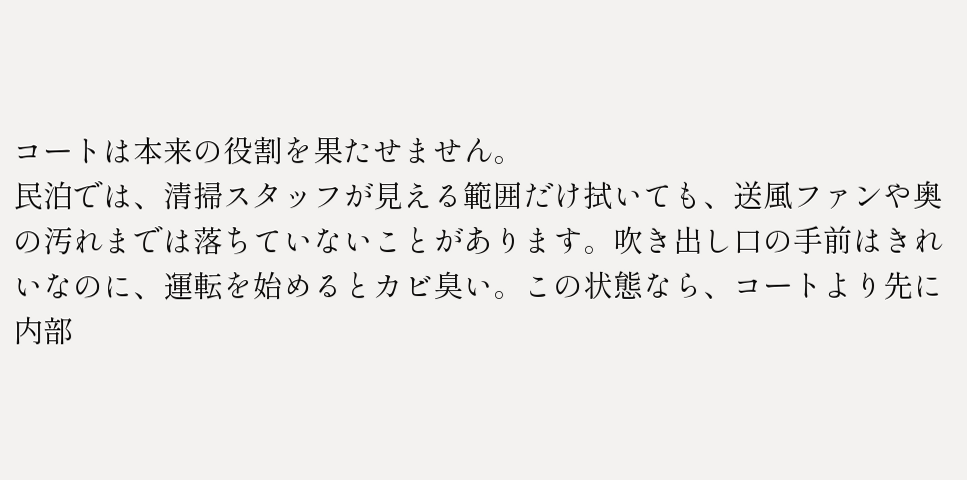コートは本来の役割を果たせません。
民泊では、清掃スタッフが見える範囲だけ拭いても、送風ファンや奥の汚れまでは落ちていないことがあります。吹き出し口の手前はきれいなのに、運転を始めるとカビ臭い。この状態なら、コートより先に内部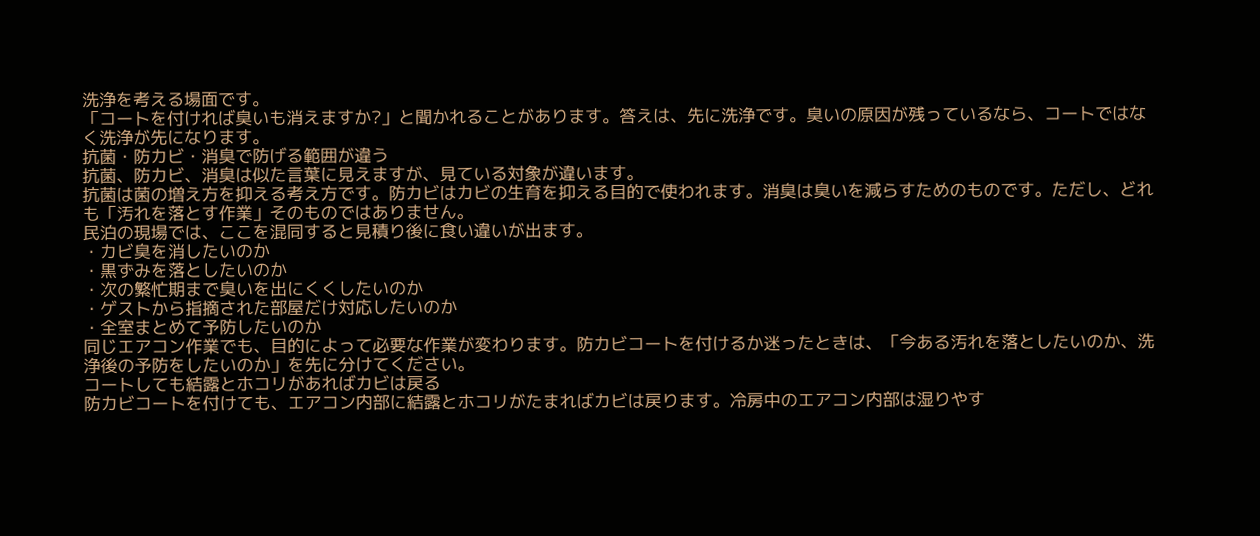洗浄を考える場面です。
「コートを付ければ臭いも消えますか?」と聞かれることがあります。答えは、先に洗浄です。臭いの原因が残っているなら、コートではなく洗浄が先になります。
抗菌・防カビ・消臭で防げる範囲が違う
抗菌、防カビ、消臭は似た言葉に見えますが、見ている対象が違います。
抗菌は菌の増え方を抑える考え方です。防カビはカビの生育を抑える目的で使われます。消臭は臭いを減らすためのものです。ただし、どれも「汚れを落とす作業」そのものではありません。
民泊の現場では、ここを混同すると見積り後に食い違いが出ます。
・カビ臭を消したいのか
・黒ずみを落としたいのか
・次の繁忙期まで臭いを出にくくしたいのか
・ゲストから指摘された部屋だけ対応したいのか
・全室まとめて予防したいのか
同じエアコン作業でも、目的によって必要な作業が変わります。防カビコートを付けるか迷ったときは、「今ある汚れを落としたいのか、洗浄後の予防をしたいのか」を先に分けてください。
コートしても結露とホコリがあればカビは戻る
防カビコートを付けても、エアコン内部に結露とホコリがたまればカビは戻ります。冷房中のエアコン内部は湿りやす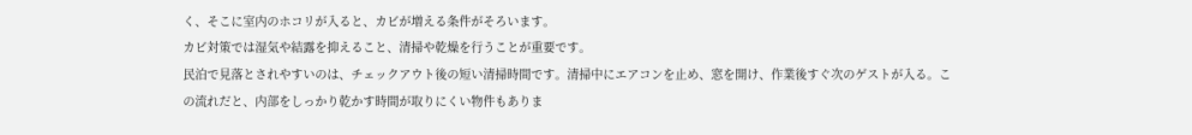く、そこに室内のホコリが入ると、カビが増える条件がそろいます。
カビ対策では湿気や結露を抑えること、清掃や乾燥を行うことが重要です。
民泊で見落とされやすいのは、チェックアウト後の短い清掃時間です。清掃中にエアコンを止め、窓を開け、作業後すぐ次のゲストが入る。この流れだと、内部をしっかり乾かす時間が取りにくい物件もありま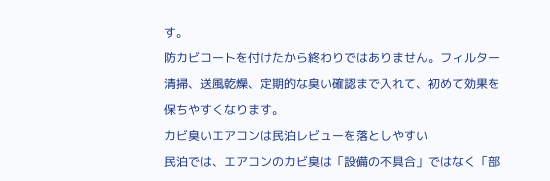す。
防カビコートを付けたから終わりではありません。フィルター清掃、送風乾燥、定期的な臭い確認まで入れて、初めて効果を保ちやすくなります。
カビ臭いエアコンは民泊レビューを落としやすい
民泊では、エアコンのカビ臭は「設備の不具合」ではなく「部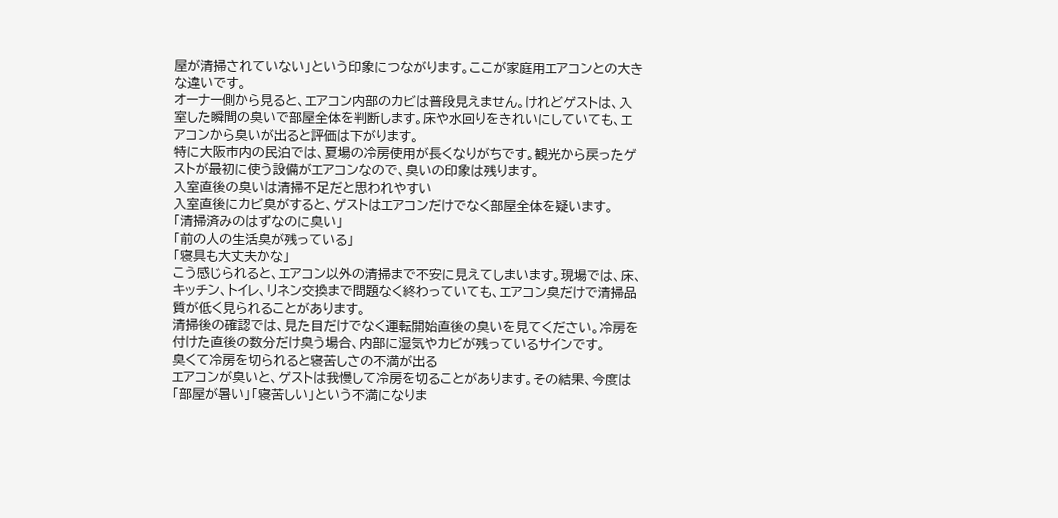屋が清掃されていない」という印象につながります。ここが家庭用エアコンとの大きな違いです。
オーナー側から見ると、エアコン内部のカビは普段見えません。けれどゲストは、入室した瞬間の臭いで部屋全体を判断します。床や水回りをきれいにしていても、エアコンから臭いが出ると評価は下がります。
特に大阪市内の民泊では、夏場の冷房使用が長くなりがちです。観光から戻ったゲストが最初に使う設備がエアコンなので、臭いの印象は残ります。
入室直後の臭いは清掃不足だと思われやすい
入室直後にカビ臭がすると、ゲストはエアコンだけでなく部屋全体を疑います。
「清掃済みのはずなのに臭い」
「前の人の生活臭が残っている」
「寝具も大丈夫かな」
こう感じられると、エアコン以外の清掃まで不安に見えてしまいます。現場では、床、キッチン、トイレ、リネン交換まで問題なく終わっていても、エアコン臭だけで清掃品質が低く見られることがあります。
清掃後の確認では、見た目だけでなく運転開始直後の臭いを見てください。冷房を付けた直後の数分だけ臭う場合、内部に湿気やカビが残っているサインです。
臭くて冷房を切られると寝苦しさの不満が出る
エアコンが臭いと、ゲストは我慢して冷房を切ることがあります。その結果、今度は「部屋が暑い」「寝苦しい」という不満になりま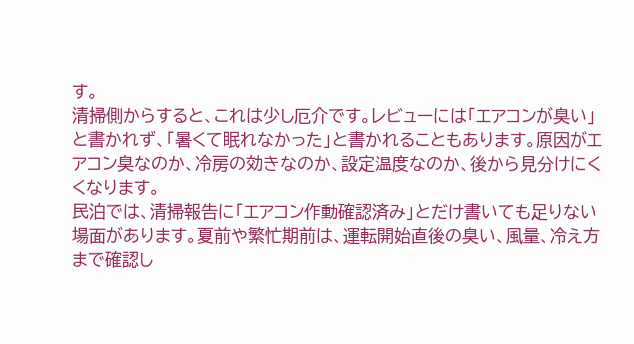す。
清掃側からすると、これは少し厄介です。レビューには「エアコンが臭い」と書かれず、「暑くて眠れなかった」と書かれることもあります。原因がエアコン臭なのか、冷房の効きなのか、設定温度なのか、後から見分けにくくなります。
民泊では、清掃報告に「エアコン作動確認済み」とだけ書いても足りない場面があります。夏前や繁忙期前は、運転開始直後の臭い、風量、冷え方まで確認し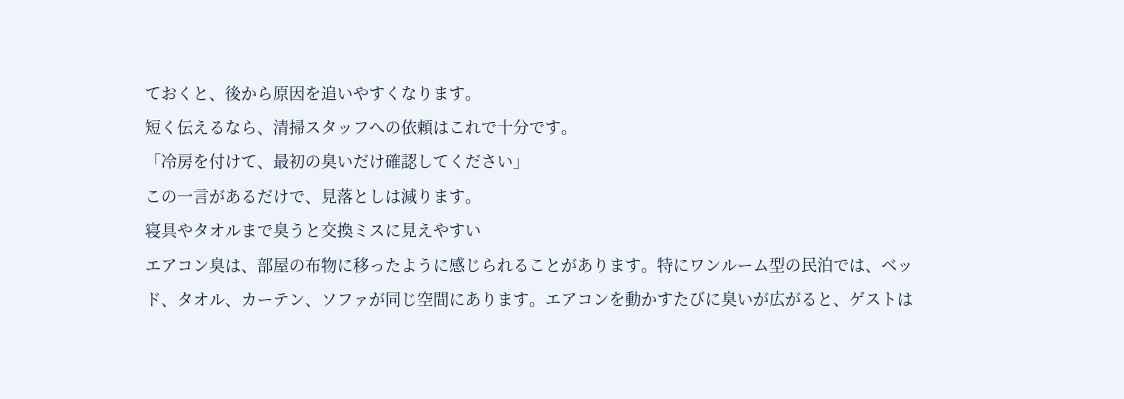ておくと、後から原因を追いやすくなります。
短く伝えるなら、清掃スタッフへの依頼はこれで十分です。
「冷房を付けて、最初の臭いだけ確認してください」
この一言があるだけで、見落としは減ります。
寝具やタオルまで臭うと交換ミスに見えやすい
エアコン臭は、部屋の布物に移ったように感じられることがあります。特にワンルーム型の民泊では、ベッド、タオル、カーテン、ソファが同じ空間にあります。エアコンを動かすたびに臭いが広がると、ゲストは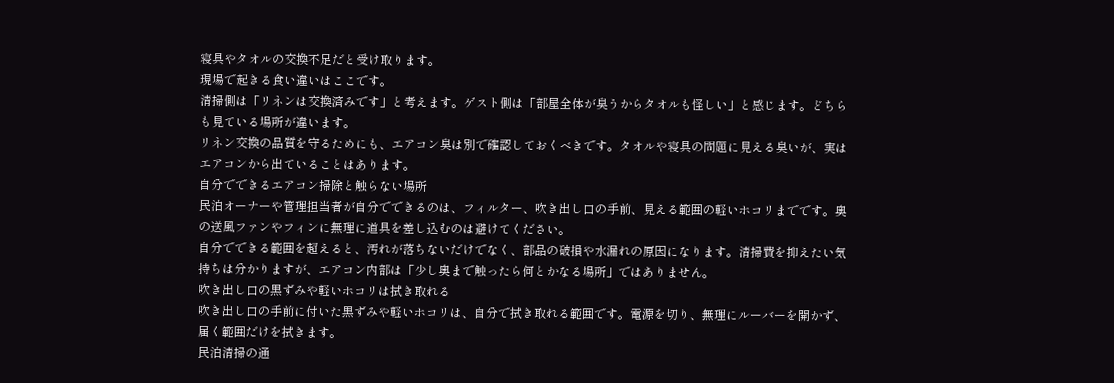寝具やタオルの交換不足だと受け取ります。
現場で起きる食い違いはここです。
清掃側は「リネンは交換済みです」と考えます。ゲスト側は「部屋全体が臭うからタオルも怪しい」と感じます。どちらも見ている場所が違います。
リネン交換の品質を守るためにも、エアコン臭は別で確認しておくべきです。タオルや寝具の問題に見える臭いが、実はエアコンから出ていることはあります。
自分でできるエアコン掃除と触らない場所
民泊オーナーや管理担当者が自分でできるのは、フィルター、吹き出し口の手前、見える範囲の軽いホコリまでです。奥の送風ファンやフィンに無理に道具を差し込むのは避けてください。
自分でできる範囲を超えると、汚れが落ちないだけでなく、部品の破損や水漏れの原因になります。清掃費を抑えたい気持ちは分かりますが、エアコン内部は「少し奥まで触ったら何とかなる場所」ではありません。
吹き出し口の黒ずみや軽いホコリは拭き取れる
吹き出し口の手前に付いた黒ずみや軽いホコリは、自分で拭き取れる範囲です。電源を切り、無理にルーバーを開かず、届く範囲だけを拭きます。
民泊清掃の通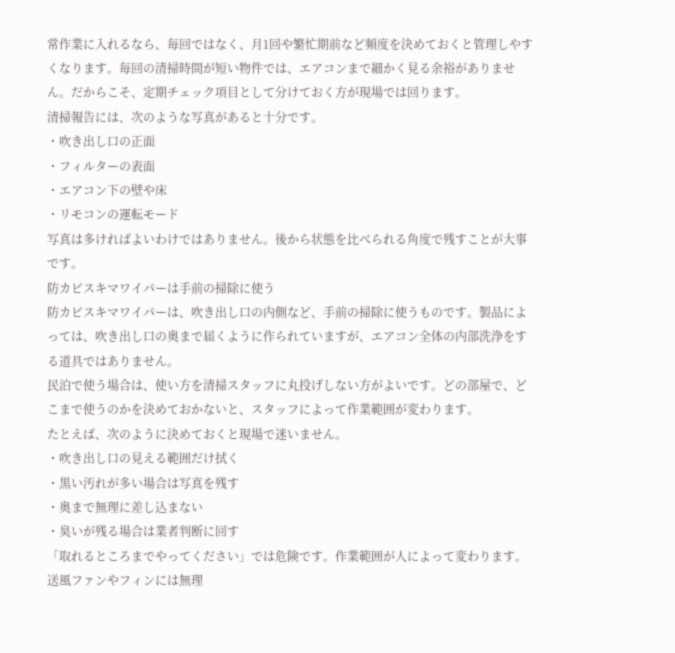常作業に入れるなら、毎回ではなく、月1回や繁忙期前など頻度を決めておくと管理しやすくなります。毎回の清掃時間が短い物件では、エアコンまで細かく見る余裕がありません。だからこそ、定期チェック項目として分けておく方が現場では回ります。
清掃報告には、次のような写真があると十分です。
・吹き出し口の正面
・フィルターの表面
・エアコン下の壁や床
・リモコンの運転モード
写真は多ければよいわけではありません。後から状態を比べられる角度で残すことが大事です。
防カビスキマワイパーは手前の掃除に使う
防カビスキマワイパーは、吹き出し口の内側など、手前の掃除に使うものです。製品によっては、吹き出し口の奥まで届くように作られていますが、エアコン全体の内部洗浄をする道具ではありません。
民泊で使う場合は、使い方を清掃スタッフに丸投げしない方がよいです。どの部屋で、どこまで使うのかを決めておかないと、スタッフによって作業範囲が変わります。
たとえば、次のように決めておくと現場で迷いません。
・吹き出し口の見える範囲だけ拭く
・黒い汚れが多い場合は写真を残す
・奥まで無理に差し込まない
・臭いが残る場合は業者判断に回す
「取れるところまでやってください」では危険です。作業範囲が人によって変わります。
送風ファンやフィンには無理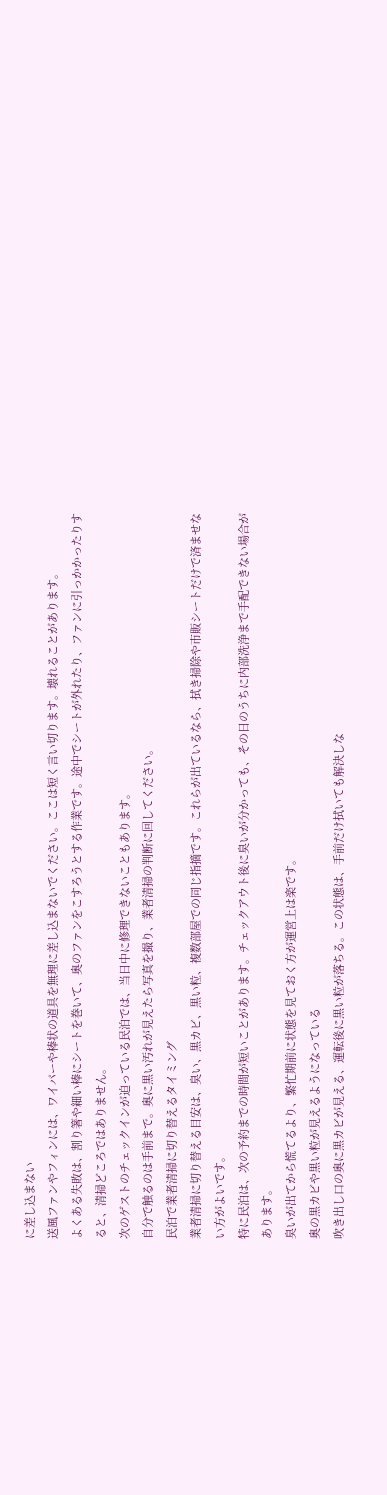に差し込まない
送風ファンやフィンには、ワイパーや棒状の道具を無理に差し込まないでください。ここは短く言い切ります。壊れることがあります。
よくある失敗は、割り箸や細い棒にシートを巻いて、奥のファンをこすろうとする作業です。途中でシートが外れたり、ファンに引っかかったりすると、清掃どころではありません。
次のゲストのチェックインが迫っている民泊では、当日中に修理できないこともあります。
自分で触るのは手前まで。奥に黒い汚れが見えたら写真を撮り、業者清掃の判断に回してください。
民泊で業者清掃に切り替えるタイミング
業者清掃に切り替える目安は、臭い、黒カビ、黒い粒、複数部屋での同じ指摘です。これらが出ているなら、拭き掃除や市販シートだけで済ませない方がよいです。
特に民泊は、次の予約までの時間が短いことがあります。チェックアウト後に臭いが分かっても、その日のうちに内部洗浄まで手配できない場合があります。
臭いが出てから慌てるより、繁忙期前に状態を見ておく方が運営上は楽です。
奥の黒カビや黒い粒が見えるようになっている
吹き出し口の奥に黒カビが見える、運転後に黒い粒が落ちる。この状態は、手前だけ拭いても解決しな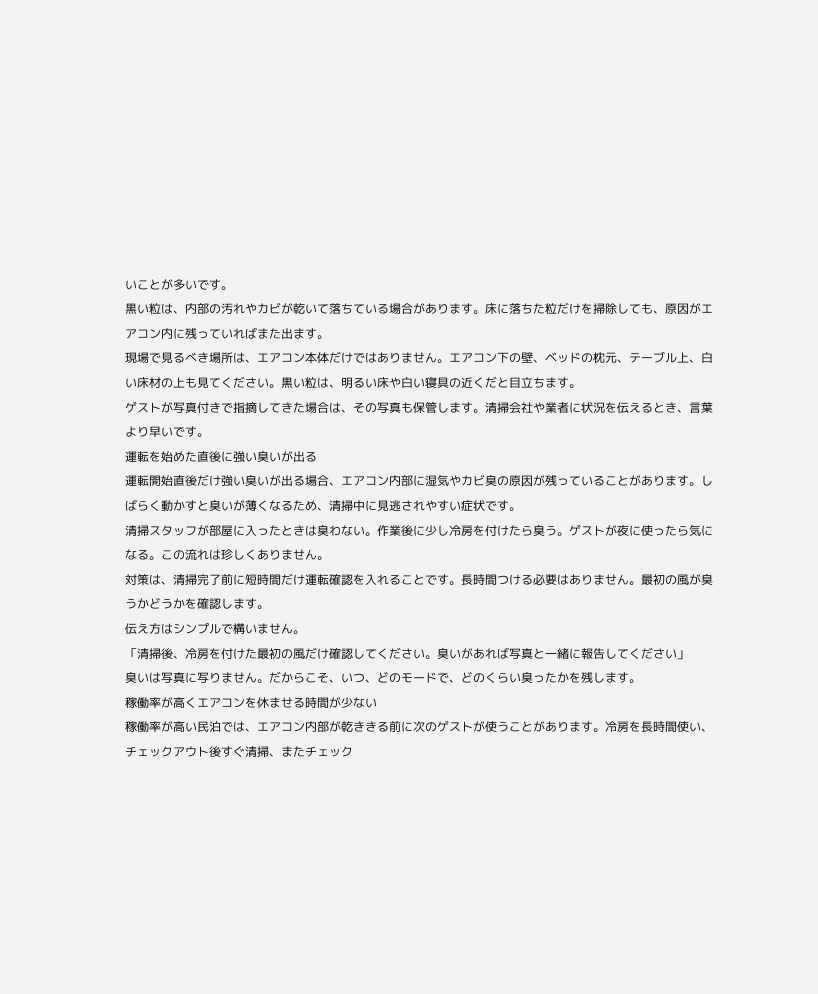いことが多いです。
黒い粒は、内部の汚れやカビが乾いて落ちている場合があります。床に落ちた粒だけを掃除しても、原因がエアコン内に残っていればまた出ます。
現場で見るべき場所は、エアコン本体だけではありません。エアコン下の壁、ベッドの枕元、テーブル上、白い床材の上も見てください。黒い粒は、明るい床や白い寝具の近くだと目立ちます。
ゲストが写真付きで指摘してきた場合は、その写真も保管します。清掃会社や業者に状況を伝えるとき、言葉より早いです。
運転を始めた直後に強い臭いが出る
運転開始直後だけ強い臭いが出る場合、エアコン内部に湿気やカビ臭の原因が残っていることがあります。しばらく動かすと臭いが薄くなるため、清掃中に見逃されやすい症状です。
清掃スタッフが部屋に入ったときは臭わない。作業後に少し冷房を付けたら臭う。ゲストが夜に使ったら気になる。この流れは珍しくありません。
対策は、清掃完了前に短時間だけ運転確認を入れることです。長時間つける必要はありません。最初の風が臭うかどうかを確認します。
伝え方はシンプルで構いません。
「清掃後、冷房を付けた最初の風だけ確認してください。臭いがあれば写真と一緒に報告してください」
臭いは写真に写りません。だからこそ、いつ、どのモードで、どのくらい臭ったかを残します。
稼働率が高くエアコンを休ませる時間が少ない
稼働率が高い民泊では、エアコン内部が乾ききる前に次のゲストが使うことがあります。冷房を長時間使い、チェックアウト後すぐ清掃、またチェック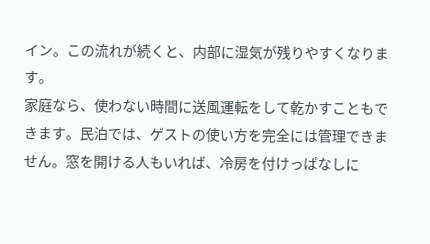イン。この流れが続くと、内部に湿気が残りやすくなります。
家庭なら、使わない時間に送風運転をして乾かすこともできます。民泊では、ゲストの使い方を完全には管理できません。窓を開ける人もいれば、冷房を付けっぱなしに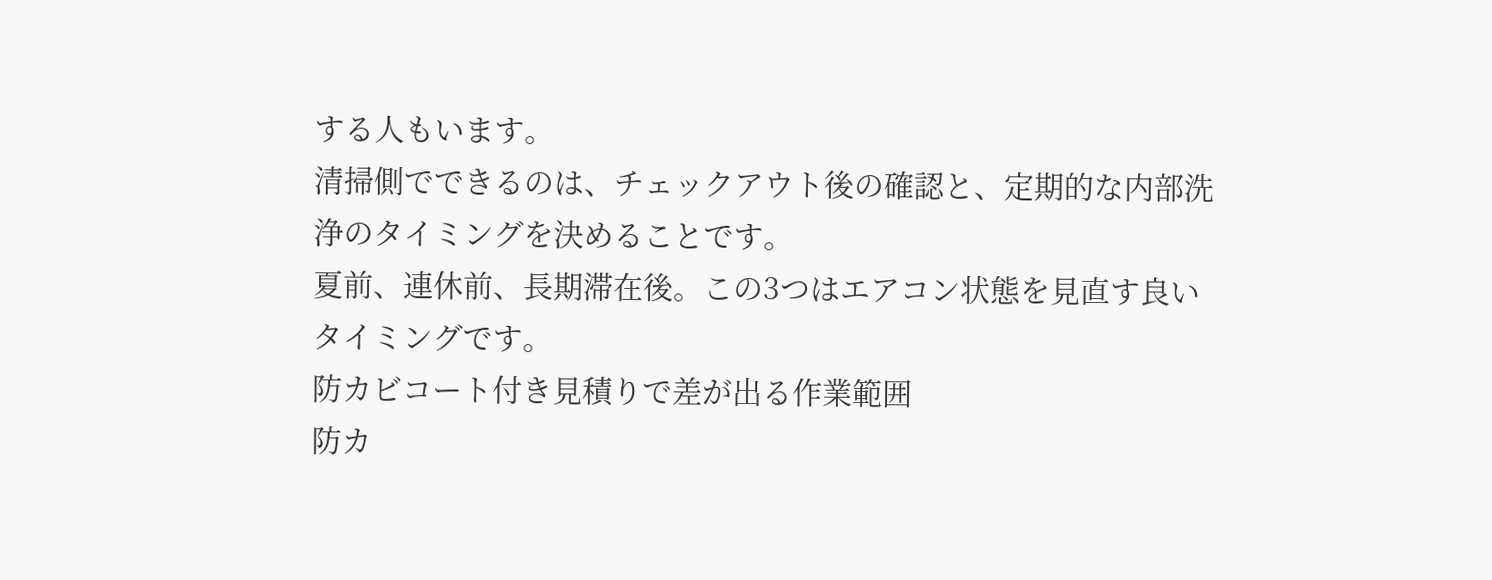する人もいます。
清掃側でできるのは、チェックアウト後の確認と、定期的な内部洗浄のタイミングを決めることです。
夏前、連休前、長期滞在後。この3つはエアコン状態を見直す良いタイミングです。
防カビコート付き見積りで差が出る作業範囲
防カ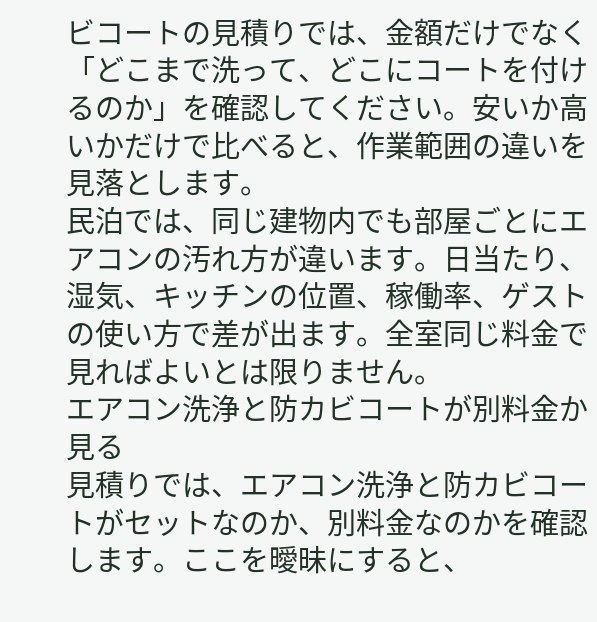ビコートの見積りでは、金額だけでなく「どこまで洗って、どこにコートを付けるのか」を確認してください。安いか高いかだけで比べると、作業範囲の違いを見落とします。
民泊では、同じ建物内でも部屋ごとにエアコンの汚れ方が違います。日当たり、湿気、キッチンの位置、稼働率、ゲストの使い方で差が出ます。全室同じ料金で見ればよいとは限りません。
エアコン洗浄と防カビコートが別料金か見る
見積りでは、エアコン洗浄と防カビコートがセットなのか、別料金なのかを確認します。ここを曖昧にすると、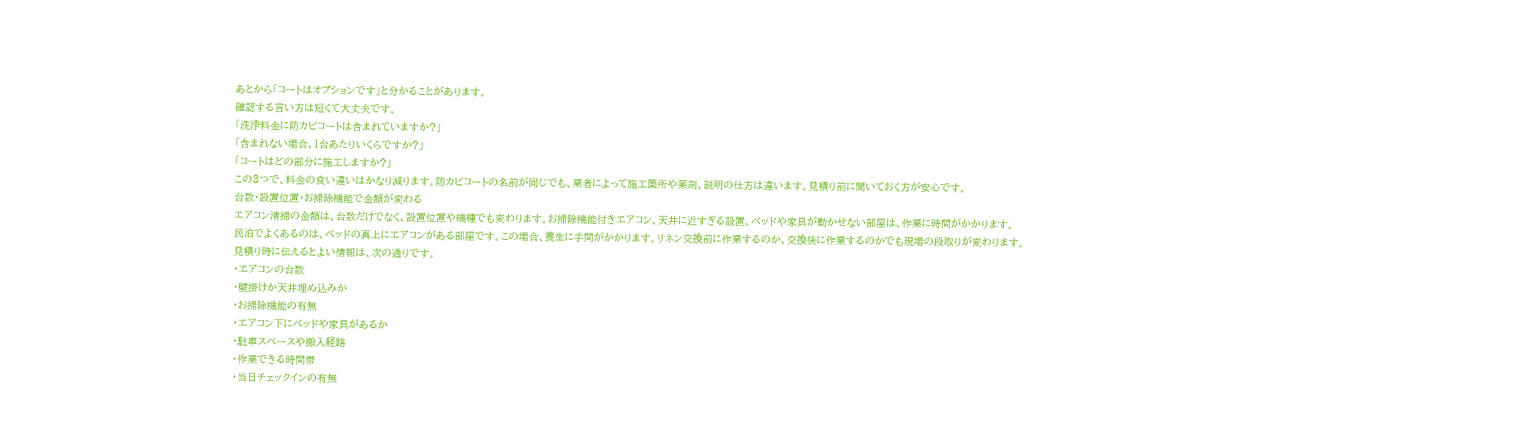あとから「コートはオプションです」と分かることがあります。
確認する言い方は短くて大丈夫です。
「洗浄料金に防カビコートは含まれていますか?」
「含まれない場合、1台あたりいくらですか?」
「コートはどの部分に施工しますか?」
この3つで、料金の食い違いはかなり減ります。防カビコートの名前が同じでも、業者によって施工箇所や薬剤、説明の仕方は違います。見積り前に聞いておく方が安心です。
台数・設置位置・お掃除機能で金額が変わる
エアコン清掃の金額は、台数だけでなく、設置位置や機種でも変わります。お掃除機能付きエアコン、天井に近すぎる設置、ベッドや家具が動かせない部屋は、作業に時間がかかります。
民泊でよくあるのは、ベッドの真上にエアコンがある部屋です。この場合、養生に手間がかかります。リネン交換前に作業するのか、交換後に作業するのかでも現場の段取りが変わります。
見積り時に伝えるとよい情報は、次の通りです。
・エアコンの台数
・壁掛けか天井埋め込みか
・お掃除機能の有無
・エアコン下にベッドや家具があるか
・駐車スペースや搬入経路
・作業できる時間帯
・当日チェックインの有無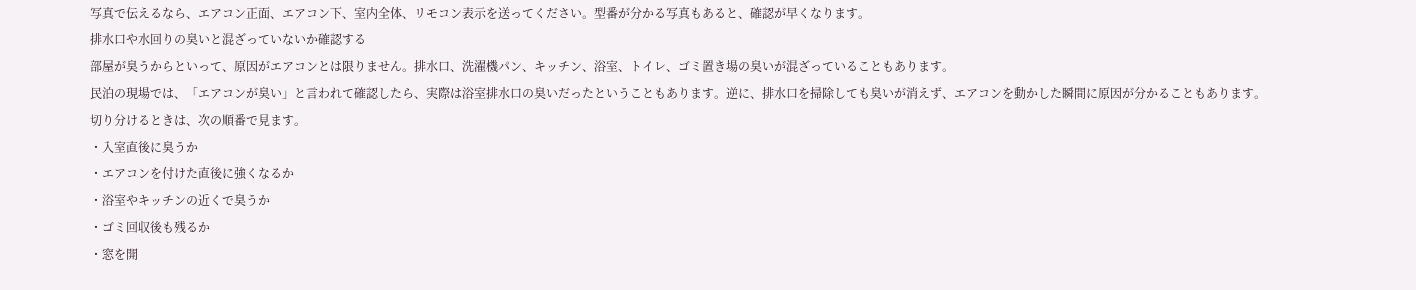写真で伝えるなら、エアコン正面、エアコン下、室内全体、リモコン表示を送ってください。型番が分かる写真もあると、確認が早くなります。
排水口や水回りの臭いと混ざっていないか確認する
部屋が臭うからといって、原因がエアコンとは限りません。排水口、洗濯機パン、キッチン、浴室、トイレ、ゴミ置き場の臭いが混ざっていることもあります。
民泊の現場では、「エアコンが臭い」と言われて確認したら、実際は浴室排水口の臭いだったということもあります。逆に、排水口を掃除しても臭いが消えず、エアコンを動かした瞬間に原因が分かることもあります。
切り分けるときは、次の順番で見ます。
・入室直後に臭うか
・エアコンを付けた直後に強くなるか
・浴室やキッチンの近くで臭うか
・ゴミ回収後も残るか
・窓を開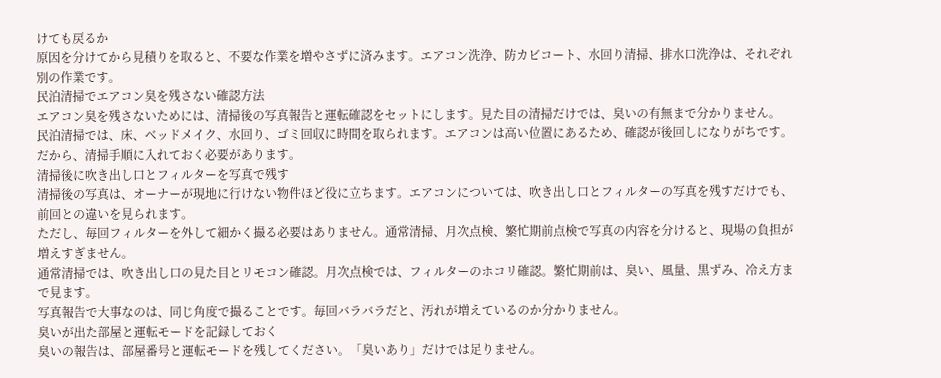けても戻るか
原因を分けてから見積りを取ると、不要な作業を増やさずに済みます。エアコン洗浄、防カビコート、水回り清掃、排水口洗浄は、それぞれ別の作業です。
民泊清掃でエアコン臭を残さない確認方法
エアコン臭を残さないためには、清掃後の写真報告と運転確認をセットにします。見た目の清掃だけでは、臭いの有無まで分かりません。
民泊清掃では、床、ベッドメイク、水回り、ゴミ回収に時間を取られます。エアコンは高い位置にあるため、確認が後回しになりがちです。だから、清掃手順に入れておく必要があります。
清掃後に吹き出し口とフィルターを写真で残す
清掃後の写真は、オーナーが現地に行けない物件ほど役に立ちます。エアコンについては、吹き出し口とフィルターの写真を残すだけでも、前回との違いを見られます。
ただし、毎回フィルターを外して細かく撮る必要はありません。通常清掃、月次点検、繁忙期前点検で写真の内容を分けると、現場の負担が増えすぎません。
通常清掃では、吹き出し口の見た目とリモコン確認。月次点検では、フィルターのホコリ確認。繁忙期前は、臭い、風量、黒ずみ、冷え方まで見ます。
写真報告で大事なのは、同じ角度で撮ることです。毎回バラバラだと、汚れが増えているのか分かりません。
臭いが出た部屋と運転モードを記録しておく
臭いの報告は、部屋番号と運転モードを残してください。「臭いあり」だけでは足りません。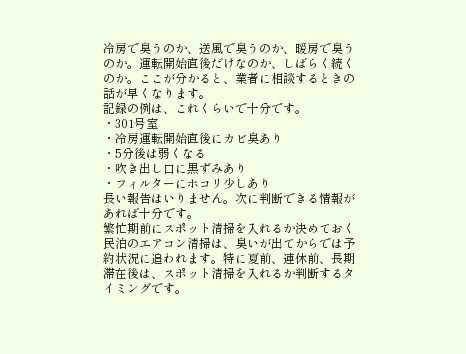冷房で臭うのか、送風で臭うのか、暖房で臭うのか。運転開始直後だけなのか、しばらく続くのか。ここが分かると、業者に相談するときの話が早くなります。
記録の例は、これくらいで十分です。
・301号室
・冷房運転開始直後にカビ臭あり
・5分後は弱くなる
・吹き出し口に黒ずみあり
・フィルターにホコリ少しあり
長い報告はいりません。次に判断できる情報があれば十分です。
繁忙期前にスポット清掃を入れるか決めておく
民泊のエアコン清掃は、臭いが出てからでは予約状況に追われます。特に夏前、連休前、長期滞在後は、スポット清掃を入れるか判断するタイミングです。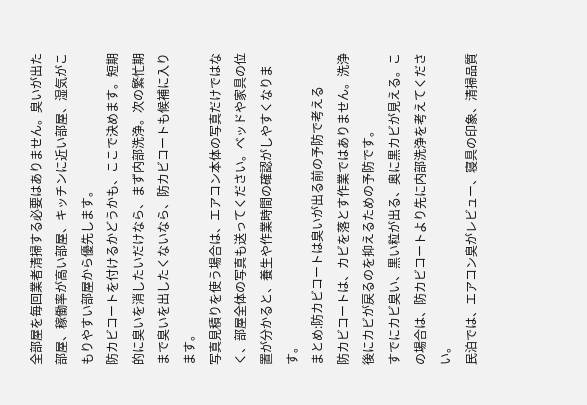全部屋を毎回業者清掃する必要はありません。臭いが出た部屋、稼働率が高い部屋、キッチンに近い部屋、湿気がこもりやすい部屋から優先します。
防カビコートを付けるかどうかも、ここで決めます。短期的に臭いを消したいだけなら、まず内部洗浄。次の繁忙期まで臭いを出したくないなら、防カビコートも候補に入ります。
写真見積りを使う場合は、エアコン本体の写真だけではなく、部屋全体の写真も送ってください。ベッドや家具の位置が分かると、養生や作業時間の確認がしやすくなります。
まとめ:防カビコートは臭いが出る前の予防で考える
防カビコートは、カビを落とす作業ではありません。洗浄後にカビが戻るのを抑えるための予防です。
すでにカビ臭い、黒い粒が出る、奥に黒カビが見える。この場合は、防カビコートより先に内部洗浄を考えてください。
民泊では、エアコン臭がレビュー、寝具の印象、清掃品質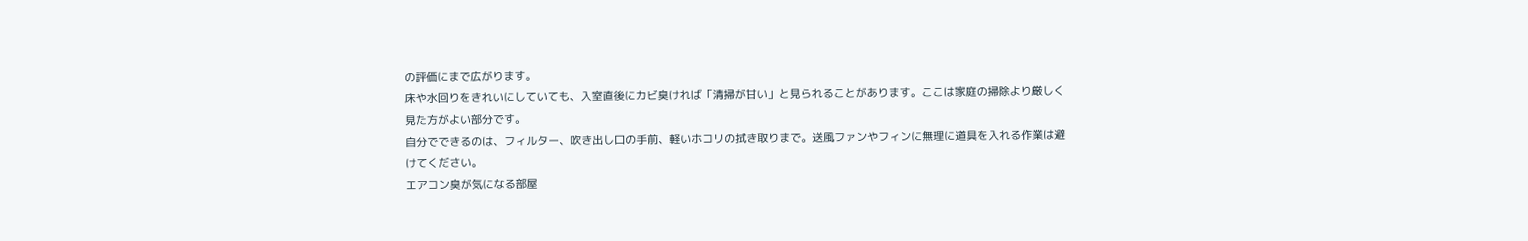の評価にまで広がります。
床や水回りをきれいにしていても、入室直後にカビ臭ければ「清掃が甘い」と見られることがあります。ここは家庭の掃除より厳しく見た方がよい部分です。
自分でできるのは、フィルター、吹き出し口の手前、軽いホコリの拭き取りまで。送風ファンやフィンに無理に道具を入れる作業は避けてください。
エアコン臭が気になる部屋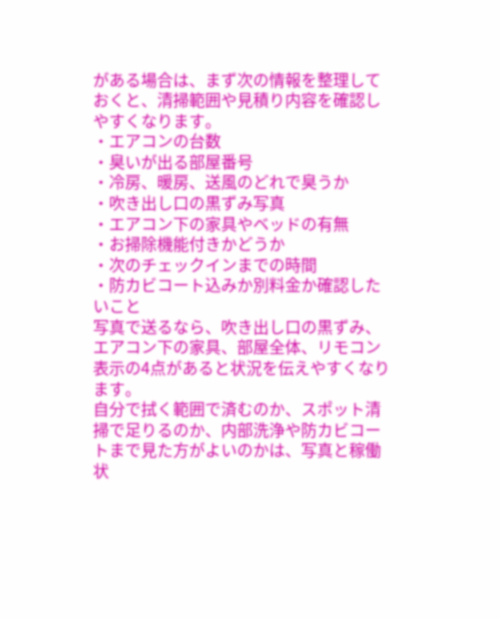がある場合は、まず次の情報を整理しておくと、清掃範囲や見積り内容を確認しやすくなります。
・エアコンの台数
・臭いが出る部屋番号
・冷房、暖房、送風のどれで臭うか
・吹き出し口の黒ずみ写真
・エアコン下の家具やベッドの有無
・お掃除機能付きかどうか
・次のチェックインまでの時間
・防カビコート込みか別料金か確認したいこと
写真で送るなら、吹き出し口の黒ずみ、エアコン下の家具、部屋全体、リモコン表示の4点があると状況を伝えやすくなります。
自分で拭く範囲で済むのか、スポット清掃で足りるのか、内部洗浄や防カビコートまで見た方がよいのかは、写真と稼働状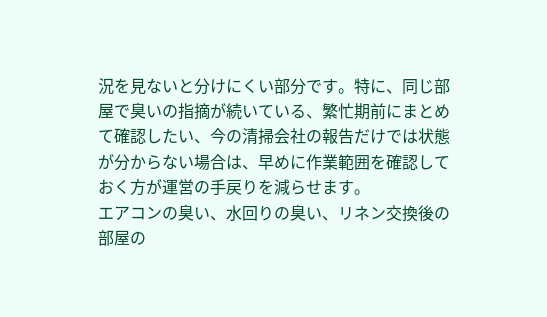況を見ないと分けにくい部分です。特に、同じ部屋で臭いの指摘が続いている、繁忙期前にまとめて確認したい、今の清掃会社の報告だけでは状態が分からない場合は、早めに作業範囲を確認しておく方が運営の手戻りを減らせます。
エアコンの臭い、水回りの臭い、リネン交換後の部屋の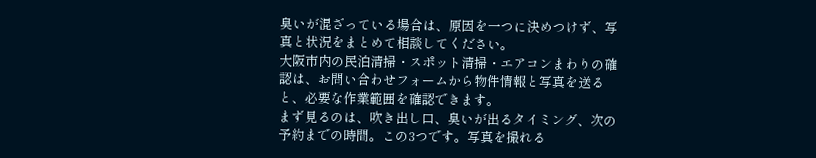臭いが混ざっている場合は、原因を一つに決めつけず、写真と状況をまとめて相談してください。
大阪市内の民泊清掃・スポット清掃・エアコンまわりの確認は、お問い合わせフォームから物件情報と写真を送ると、必要な作業範囲を確認できます。
まず見るのは、吹き出し口、臭いが出るタイミング、次の予約までの時間。この3つです。写真を撮れる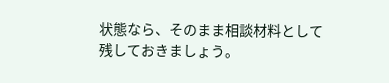状態なら、そのまま相談材料として残しておきましょう。